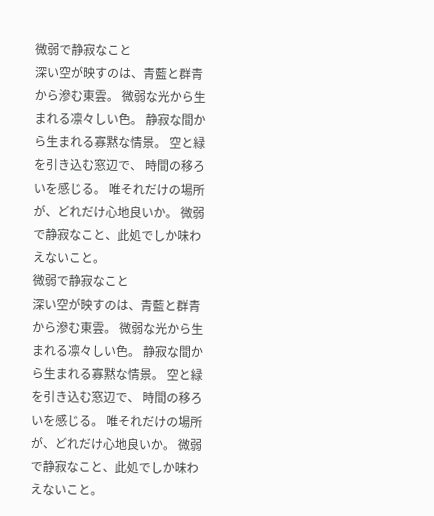微弱で静寂なこと
深い空が映すのは、青藍と群青から滲む東雲。 微弱な光から生まれる凛々しい色。 静寂な間から生まれる寡黙な情景。 空と緑を引き込む窓辺で、 時間の移ろいを感じる。 唯それだけの場所が、どれだけ心地良いか。 微弱で静寂なこと、此処でしか味わえないこと。
微弱で静寂なこと
深い空が映すのは、青藍と群青から滲む東雲。 微弱な光から生まれる凛々しい色。 静寂な間から生まれる寡黙な情景。 空と緑を引き込む窓辺で、 時間の移ろいを感じる。 唯それだけの場所が、どれだけ心地良いか。 微弱で静寂なこと、此処でしか味わえないこと。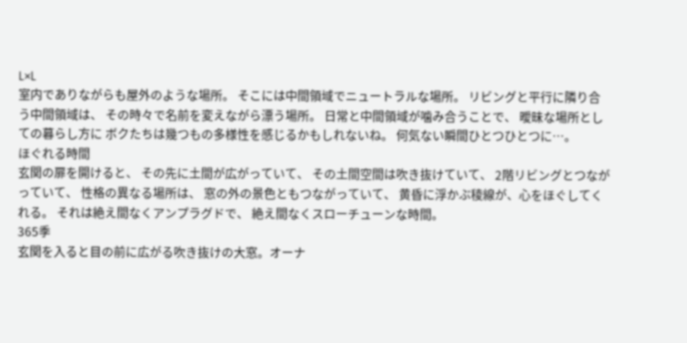L×L
室内でありながらも屋外のような場所。 そこには中間領域でニュートラルな場所。 リビングと平行に隣り合う中間領域は、 その時々で名前を変えながら漂う場所。 日常と中間領域が噛み合うことで、 曖昧な場所としての暮らし方に ボクたちは幾つもの多様性を感じるかもしれないね。 何気ない瞬間ひとつひとつに…。
ほぐれる時間
玄関の扉を開けると、 その先に土間が広がっていて、 その土間空間は吹き抜けていて、 2階リビングとつながっていて、 性格の異なる場所は、 窓の外の景色ともつながっていて、 黄昏に浮かぶ稜線が、心をほぐしてくれる。 それは絶え間なくアンプラグドで、 絶え間なくスローチューンな時間。
365季
玄関を入ると目の前に広がる吹き抜けの大窓。オーナ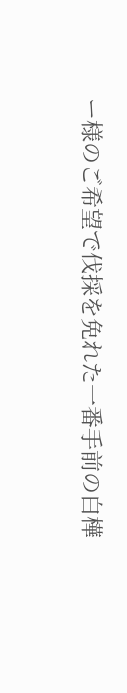ー様のご希望で伐採を免れた一番手前の白樺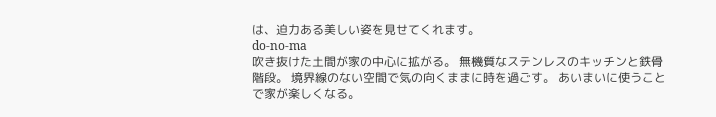は、迫力ある美しい姿を見せてくれます。
do-no-ma
吹き抜けた土間が家の中心に拡がる。 無機質なステンレスのキッチンと鉄骨階段。 境界線のない空間で気の向くままに時を過ごす。 あいまいに使うことで家が楽しくなる。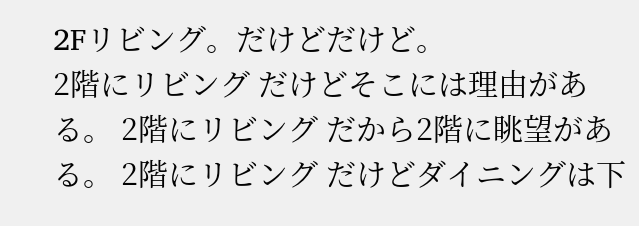2Fリビング。だけどだけど。
2階にリビング だけどそこには理由がある。 2階にリビング だから2階に眺望がある。 2階にリビング だけどダイニングは下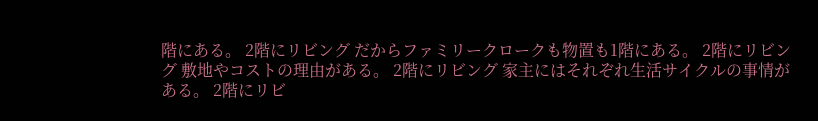階にある。 2階にリビング だからファミリークロークも物置も1階にある。 2階にリビング 敷地やコストの理由がある。 2階にリビング 家主にはそれぞれ生活サイクルの事情がある。 2階にリビ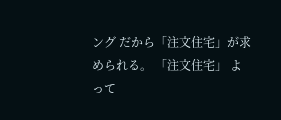ング だから「注文住宅」が求められる。 「注文住宅」 よって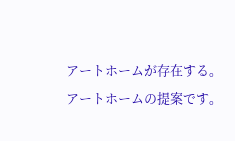アートホームが存在する。 アートホームの提案です。